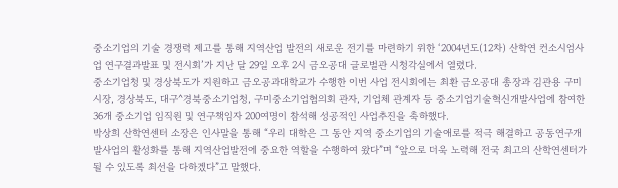중소기업의 기술 경쟁력 제고를 통해 지역산업 발전의 새로운 전기를 마련하기 위한 ‘2004년도(12차) 산학연 컨소시엄사업 연구결과발표 및 전시회’가 지난 달 29일 오후 2시 금오공대 글로벌관 시청각실에서 열렸다.
중소기업청 및 경상북도가 지원하고 금오공과대학교가 수행한 이번 사업 전시회에는 최환 금오공대 총장과 김관용 구미시장, 경상북도, 대구^경북중소기업청, 구미중소기업협의회 관자, 기업체 관계자 등 중소기업기술혁신개발사업에 참여한 36개 중소기업 임직원 및 연구책임자 200여명이 참석해 성공적인 사업추진을 축하했다.
박상희 산학연센터 소장은 인사말을 통해 “우리 대학은 그 동안 지역 중소기업의 기술애로를 적극 해결하고 공동연구개발사업의 활성화를 통해 지역산업발전에 중요한 역할을 수행하여 왔다”며 “앞으로 더욱 노력해 전국 최고의 산학연센터가 될 수 있도록 최선을 다하겠다”고 말했다.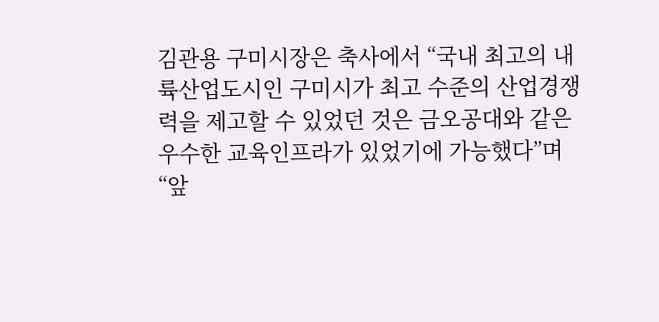김관용 구미시장은 축사에서 “국내 최고의 내륙산업도시인 구미시가 최고 수준의 산업경쟁력을 제고할 수 있었던 것은 금오공대와 같은 우수한 교육인프라가 있었기에 가능했다”며 “앞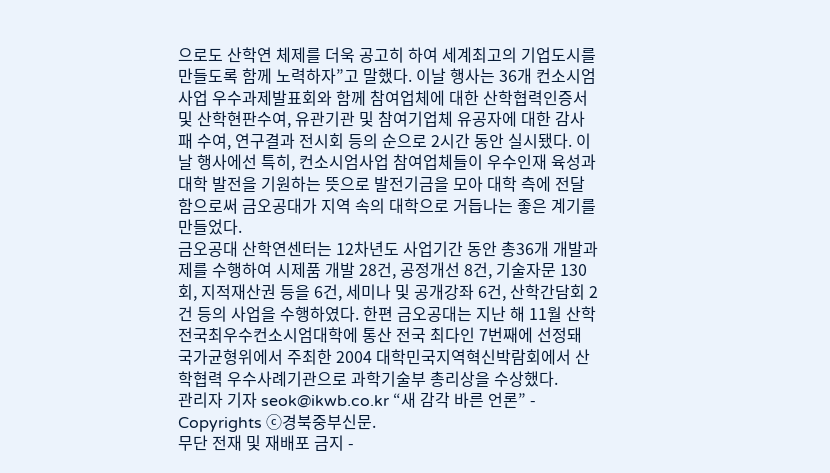으로도 산학연 체제를 더욱 공고히 하여 세계최고의 기업도시를 만들도록 함께 노력하자”고 말했다. 이날 행사는 36개 컨소시엄 사업 우수과제발표회와 함께 참여업체에 대한 산학협력인증서 및 산학현판수여, 유관기관 및 참여기업체 유공자에 대한 감사패 수여, 연구결과 전시회 등의 순으로 2시간 동안 실시됐다. 이날 행사에선 특히, 컨소시엄사업 참여업체들이 우수인재 육성과 대학 발전을 기원하는 뜻으로 발전기금을 모아 대학 측에 전달함으로써 금오공대가 지역 속의 대학으로 거듭나는 좋은 계기를 만들었다.
금오공대 산학연센터는 12차년도 사업기간 동안 총36개 개발과제를 수행하여 시제품 개발 28건, 공정개선 8건, 기술자문 130회, 지적재산권 등을 6건, 세미나 및 공개강좌 6건, 산학간담회 2건 등의 사업을 수행하였다. 한편 금오공대는 지난 해 11월 산학전국최우수컨소시엄대학에 통산 전국 최다인 7번째에 선정돼 국가균형위에서 주최한 2004 대학민국지역혁신박람회에서 산학협력 우수사례기관으로 과학기술부 총리상을 수상했다.
관리자 기자 seok@ikwb.co.kr “새 감각 바른 언론” - Copyrights ⓒ경북중부신문.
무단 전재 및 재배포 금지 -